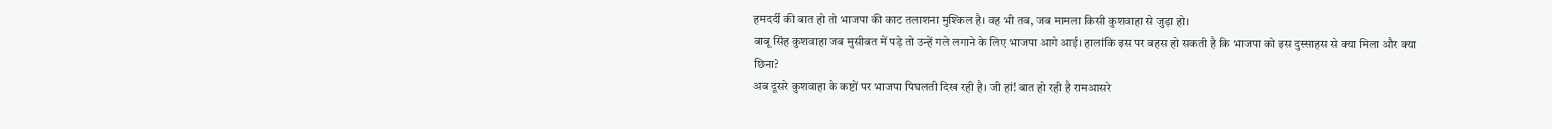हमदर्दी की बात हो तो भाजपा की काट तलाशना मुश्किल है। वह भी तब, जब मामला किसी कुशवाहा से जुड़ा हो।
बाबू सिंह कुशवाहा जब मुसीबत में पड़े तो उन्हें गले लगाने के लिए भाजपा आगे आई। हालांकि इस पर बहस हो सकती है कि भाजपा को इस दुस्साहस से क्या मिला और क्या छिना?
अब दूसरे कुशवाहा के कष्टों पर भाजपा पिघलती दिख रही है। जी हां! बात हो रही है रामआसरे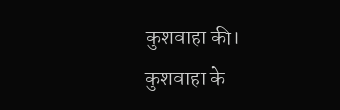कुशवाहा की।
कुशवाहा के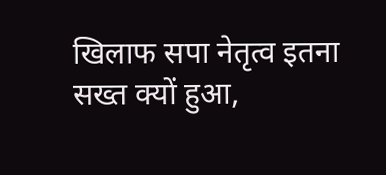खिलाफ सपा नेतृत्व इतना सख्त क्यों हुआ,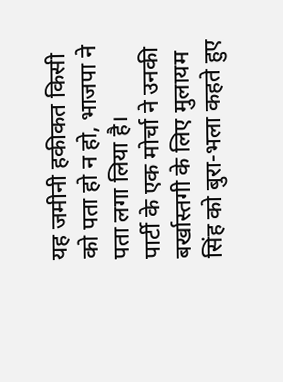यह जमीनी हकीकत किसी को पता हो न हो, भाजपा ने पता लगा लिया है।
पार्टी के एक मोर्चा ने उनकी बर्खास्तगी के लिए मुलायम सिंह को बुरा-भला कहते हुए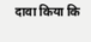दावा किया कि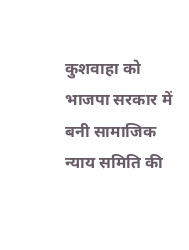कुशवाहा को भाजपा सरकार में बनी सामाजिक न्याय समिति की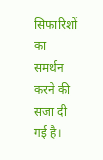सिफारिशों का समर्थन करने की सजा दी गई है।